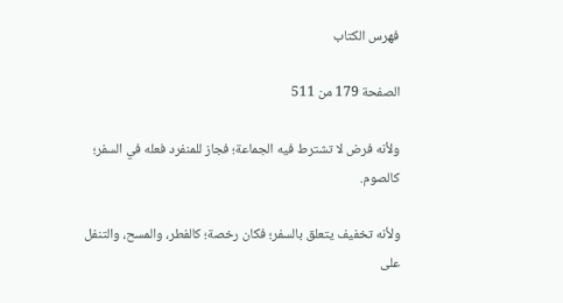فهرس الكتاب

الصفحة 179 من 511

ولأنه فرض لا تشترط فيه الجماعة؛ فجاز للمنفرد فعله في السفر؛ كالصوم.

ولأنه تخفيف يتعلق بالسفر؛ فكان رخصة؛ كالفطر، والمسح، والتنفل على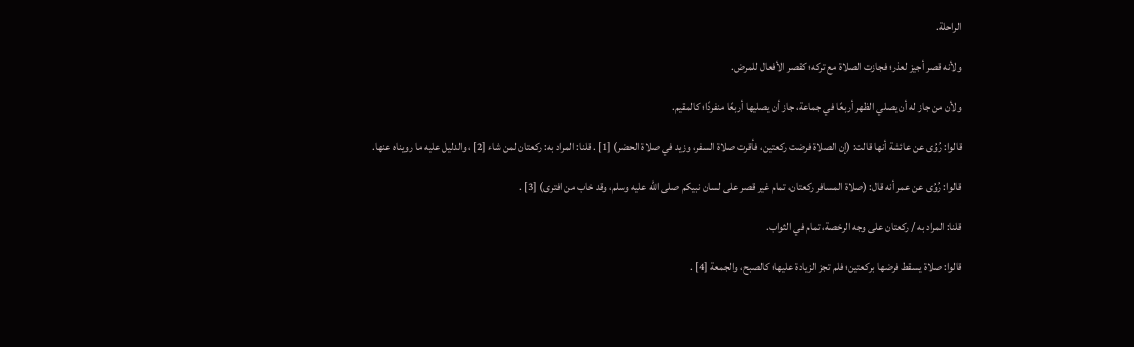الراحلة.

ولأنه قصر أجيز لعذر؛ فجازت الصلاة مع تركه؛ كقصر الأفعال للمرض.

ولأن من جاز له أن يصلي الظهر أربعًا في جماعة، جاز أن يصليها أربعًا منفردًا؛ كالمقيم.

قالوا: رُوُى عن عائشة أنها قالت: (إن الصلاة فرضت ركعتين، فأقرت صلاة السفر، وزيد في صلاة الحضر) [1] . قلنا: المراد به: ركعتان لمن شاء [2] ، والدليل عليه ما رويناه عنها.

قالوا: رُوُى عن عمر أنه قال: (صلاة المسافر ركعتان، تمام غير قصر على لسان نبيكم صلى الله عليه وسلم، وقد خاب من افترى) [3] .

قلنا: المراد به / ركعتان على وجه الرخصة، تمام في الثواب.

قالوا: صلاة يسقط فرضها بركعتين؛ فلم تجز الزيادة عليها؛ كالصبح، والجمعة [4] .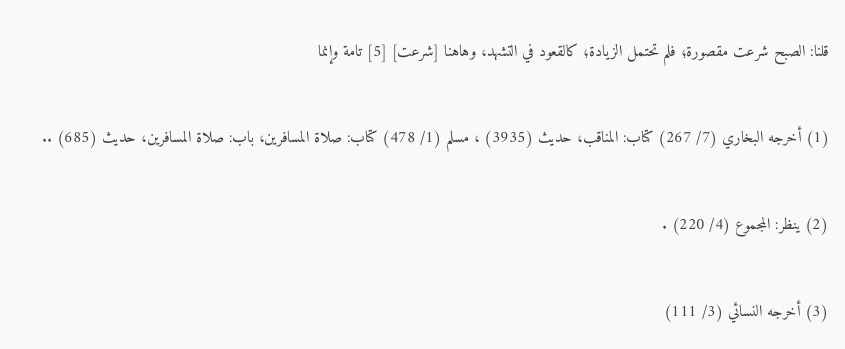قلنا: الصبح شرعت مقصورة؛ فلم تحتمل الزيادة؛ كالقعود في التشهد، وهاهنا [شرعت] [5] تامة وإنما

(1) أخرجه البخاري (7/ 267) كتاب: المناقب، حديث (3935) ، مسلم (1/ 478) كتاب: صلاة المسافرين، باب: صلاة المسافرين، حديث (685) ..

(2) ينظر: المجموع (4/ 220) .

(3) أخرجه النسائي (3/ 111)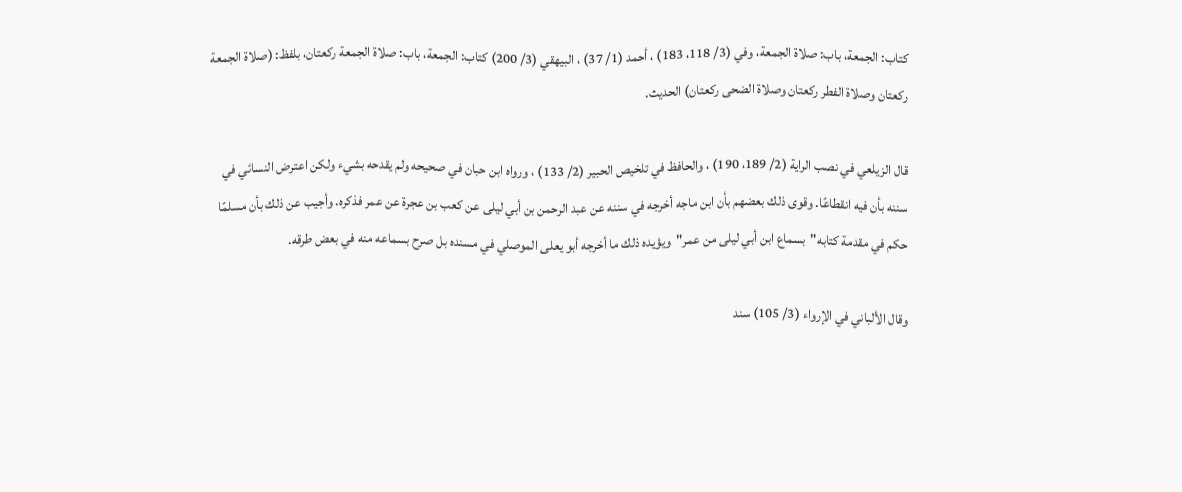كتاب: الجمعة، باب: صلاة الجمعة، وفي (3/ 118، 183) ، أحمد (1/ 37) ، البيهقي (3/ 200) كتاب: الجمعة، باب: صلاة الجمعة ركعتان، بلفظ: (صلاة الجمعة ركعتان وصلاة الفطر ركعتان وصلاة الضحى ركعتان) الحديث.

قال الزيلعي في نصب الراية (2/ 189، 190) ، والحافظ في تلخيص الحبير (2/ 133) ، ورواه ابن حبان في صحيحه ولم يقدحه بشيء ولكن اعترض النسائي في سننه بأن فيه انقطاعًا. وقوى ذلك بعضهم بأن ابن ماجه أخرجه في سننه عن عبد الرحمن بن أبي ليلى عن كعب بن عجرة عن عمر فذكره. وأجيب عن ذلك بأن مسلمًا حكم في مقدمة كتابه"بسماع ابن أبي ليلى من عمر"ويؤيده ذلك ما أخرجه أبو يعلى الموصلي في مسنده بل صرح بسماعه منه في بعض طرقه.

وقال الألباني في الإرواء (3/ 105) سند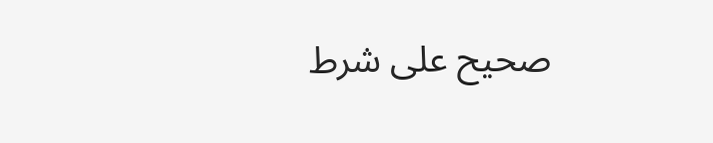صحيح على شرط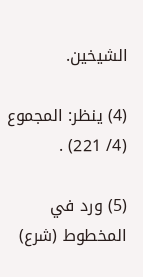الشيخين.

(4) ينظر: المجموع (4/ 221) .

(5) ورد في المخطوط (شرع)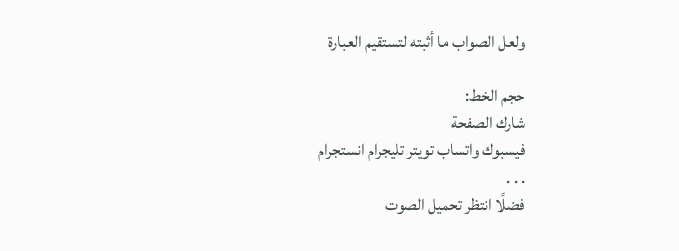ولعل الصواب ما أثبته لتستقيم العبارة

حجم الخط:
شارك الصفحة
فيسبوك واتساب تويتر تليجرام انستجرام
. . .
فضلًا انتظر تحميل الصوت